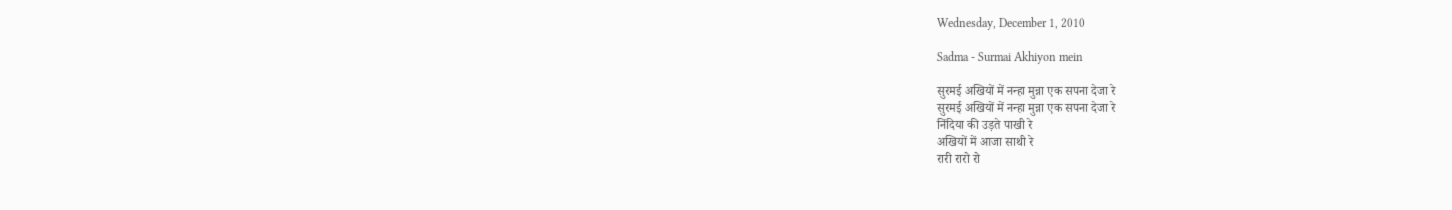Wednesday, December 1, 2010

Sadma - Surmai Akhiyon mein

सुरमई अखियों में नन्हा मुन्ना एक सपना देजा रे
सुरमई अखियों में नन्हा मुन्ना एक सपना देजा रे
निंदिया की उड़ते पाखी रे
अखियों में आजा साथी रे
रारी रारो रो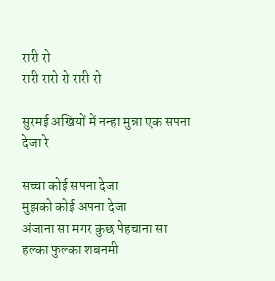रारी रो
रारी रारो रो रारी रो

सुरमई अखियों में नन्हा मुन्ना एक सपना देजा रे

सच्चा कोई सपना देजा
मुझको कोई अपना देजा
अंजाना सा मगर कुछ पेहचाना सा
हल्का फुल्का शबनमी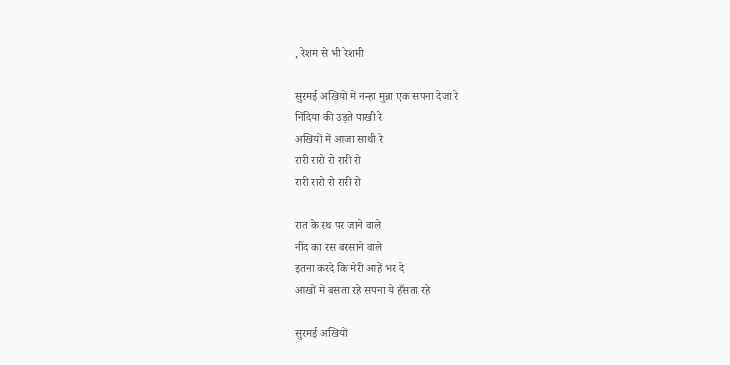, रेशम से भी रेशमी

सुरमई अखियों में नन्हा मुन्ना एक सपना देजा रे
निंदिया की उड़ते पाखी रे
अखियों में आजा साथी रे
रारी रारो रो रारी रो
रारी रारो रो रारी रो

रात के रथ पर जाने वाले
नींद का रस बरसाने वाले
इतना करदे कि मेरी आहें भर दे
आखों में बसता रहे सपना ये हँसता रहे

सुरमई अखियों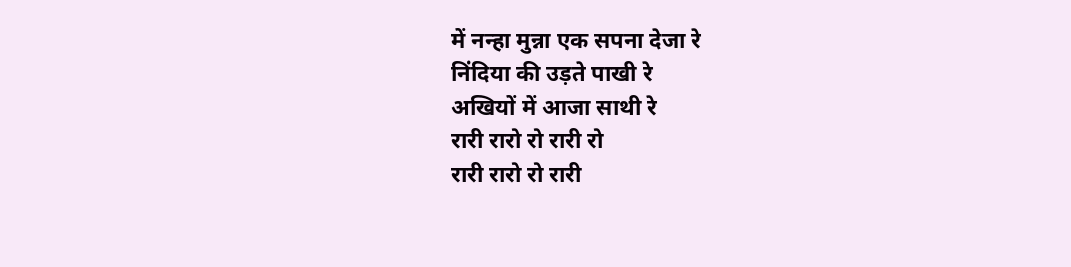में नन्हा मुन्ना एक सपना देजा रे
निंदिया की उड़ते पाखी रे
अखियों में आजा साथी रे
रारी रारो रो रारी रो
रारी रारो रो रारी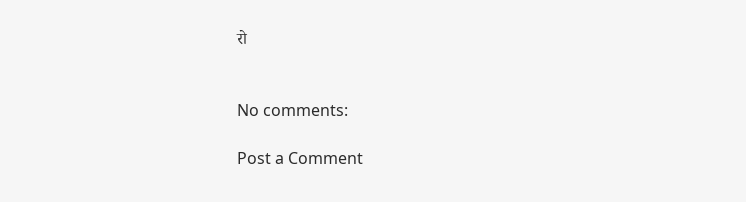रो


No comments:

Post a Comment